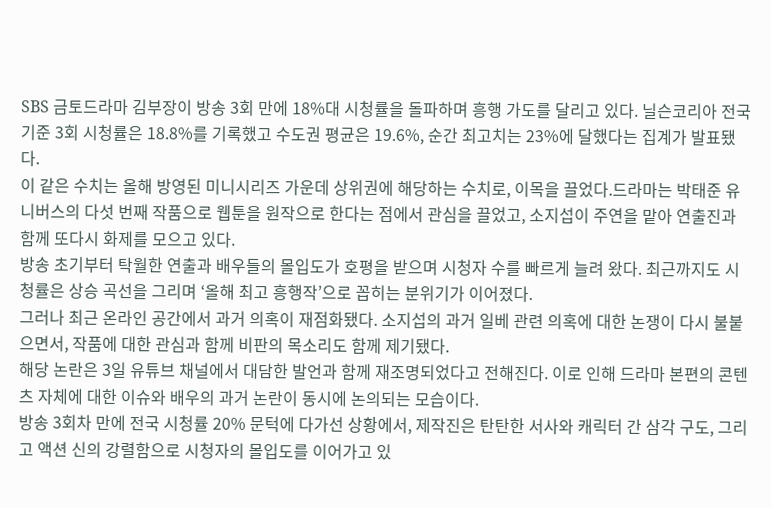SBS 금토드라마 김부장이 방송 3회 만에 18%대 시청률을 돌파하며 흥행 가도를 달리고 있다. 닐슨코리아 전국 기준 3회 시청률은 18.8%를 기록했고 수도권 평균은 19.6%, 순간 최고치는 23%에 달했다는 집계가 발표됐다.
이 같은 수치는 올해 방영된 미니시리즈 가운데 상위권에 해당하는 수치로, 이목을 끌었다.드라마는 박태준 유니버스의 다섯 번째 작품으로 웹툰을 원작으로 한다는 점에서 관심을 끌었고, 소지섭이 주연을 맡아 연출진과 함께 또다시 화제를 모으고 있다.
방송 초기부터 탁월한 연출과 배우들의 몰입도가 호평을 받으며 시청자 수를 빠르게 늘려 왔다. 최근까지도 시청률은 상승 곡선을 그리며 ‘올해 최고 흥행작’으로 꼽히는 분위기가 이어졌다.
그러나 최근 온라인 공간에서 과거 의혹이 재점화됐다. 소지섭의 과거 일베 관련 의혹에 대한 논쟁이 다시 불붙으면서, 작품에 대한 관심과 함께 비판의 목소리도 함께 제기됐다.
해당 논란은 3일 유튜브 채널에서 대담한 발언과 함께 재조명되었다고 전해진다. 이로 인해 드라마 본편의 콘텐츠 자체에 대한 이슈와 배우의 과거 논란이 동시에 논의되는 모습이다.
방송 3회차 만에 전국 시청률 20% 문턱에 다가선 상황에서, 제작진은 탄탄한 서사와 캐릭터 간 삼각 구도, 그리고 액션 신의 강렬함으로 시청자의 몰입도를 이어가고 있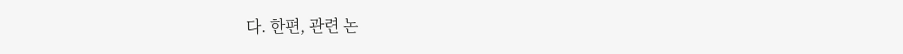다. 한편, 관련 논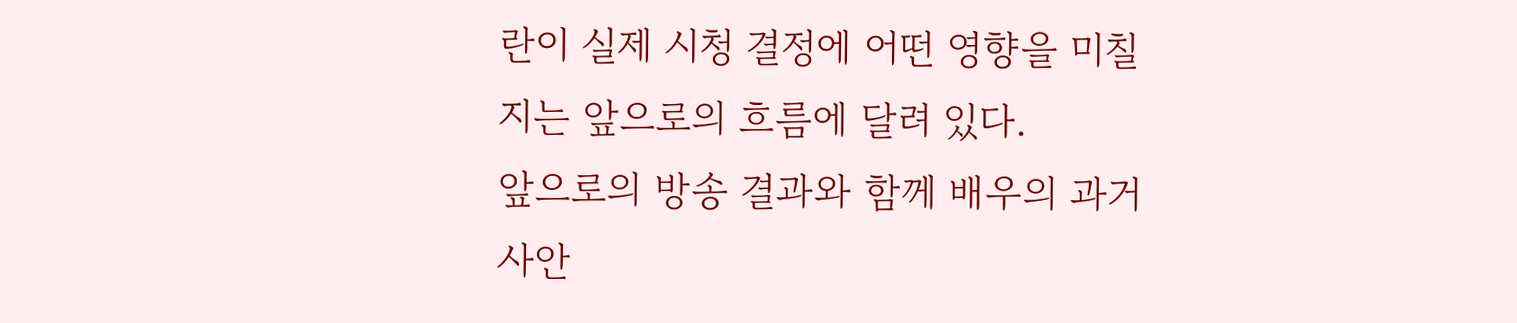란이 실제 시청 결정에 어떤 영향을 미칠지는 앞으로의 흐름에 달려 있다.
앞으로의 방송 결과와 함께 배우의 과거 사안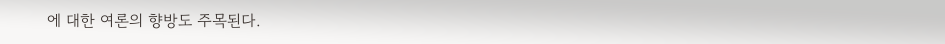에 대한 여론의 향방도 주목된다.